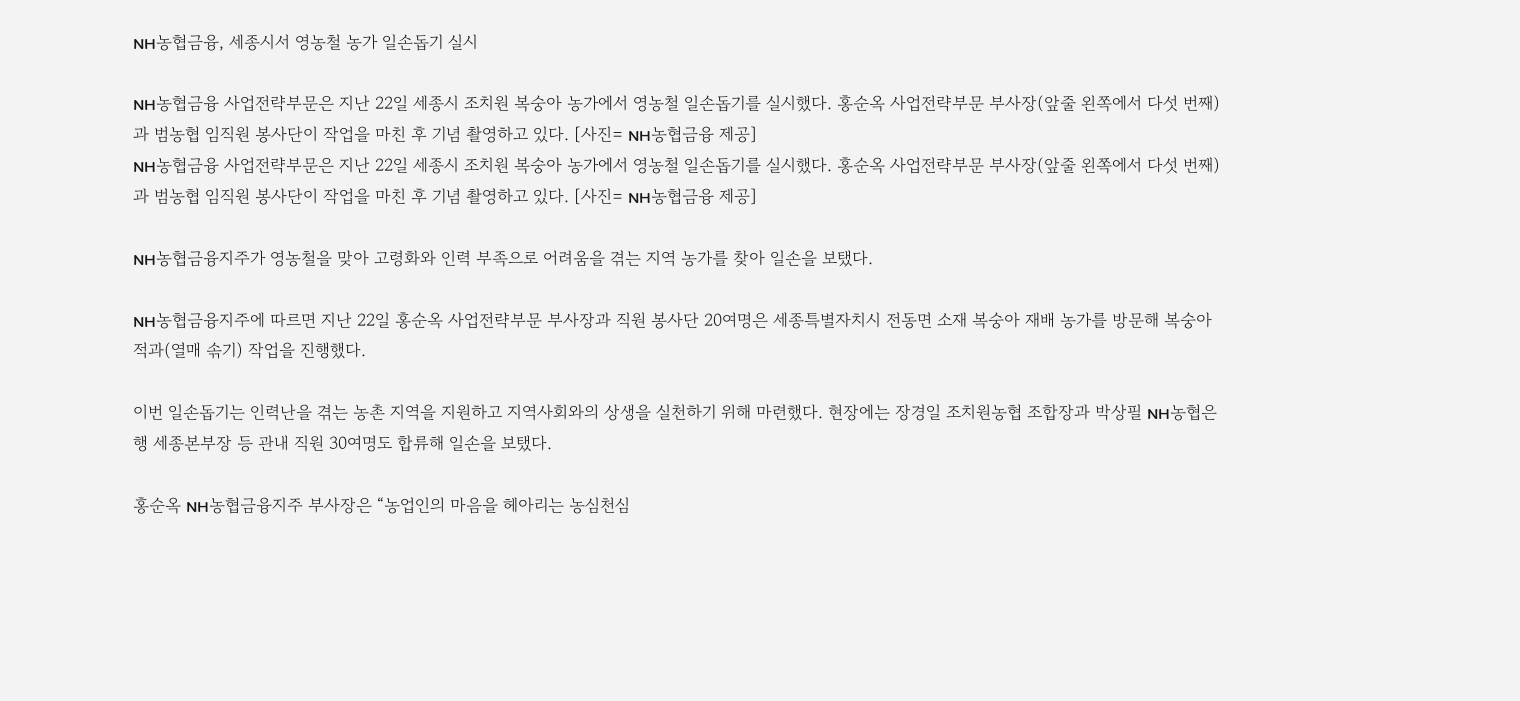NH농협금융, 세종시서 영농철 농가 일손돕기 실시

NH농협금융 사업전략부문은 지난 22일 세종시 조치원 복숭아 농가에서 영농철 일손돕기를 실시했다. 홍순옥 사업전략부문 부사장(앞줄 왼쪽에서 다섯 번째)과 범농협 임직원 봉사단이 작업을 마친 후 기념 촬영하고 있다. [사진= NH농협금융 제공]
NH농협금융 사업전략부문은 지난 22일 세종시 조치원 복숭아 농가에서 영농철 일손돕기를 실시했다. 홍순옥 사업전략부문 부사장(앞줄 왼쪽에서 다섯 번째)과 범농협 임직원 봉사단이 작업을 마친 후 기념 촬영하고 있다. [사진= NH농협금융 제공]

NH농협금융지주가 영농철을 맞아 고령화와 인력 부족으로 어려움을 겪는 지역 농가를 찾아 일손을 보탰다.

NH농협금융지주에 따르면 지난 22일 홍순옥 사업전략부문 부사장과 직원 봉사단 20여명은 세종특별자치시 전동면 소재 복숭아 재배 농가를 방문해 복숭아 적과(열매 솎기) 작업을 진행했다.

이번 일손돕기는 인력난을 겪는 농촌 지역을 지원하고 지역사회와의 상생을 실천하기 위해 마련했다. 현장에는 장경일 조치원농협 조합장과 박상필 NH농협은행 세종본부장 등 관내 직원 30여명도 합류해 일손을 보탰다.

홍순옥 NH농협금융지주 부사장은 “농업인의 마음을 헤아리는 농심천심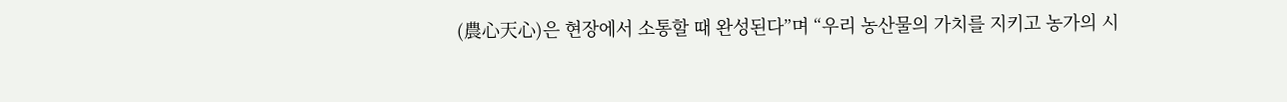(農心天心)은 현장에서 소통할 때 완성된다”며 “우리 농산물의 가치를 지키고 농가의 시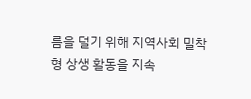름을 덜기 위해 지역사회 밀착형 상생 활동을 지속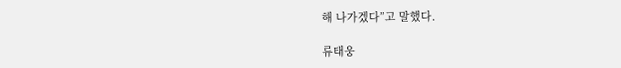해 나가겠다”고 말했다.

류태웅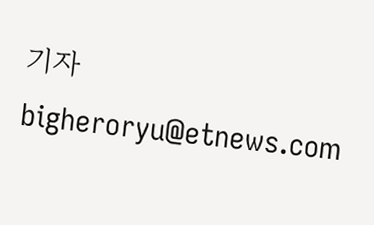기자 bigheroryu@etnews.com